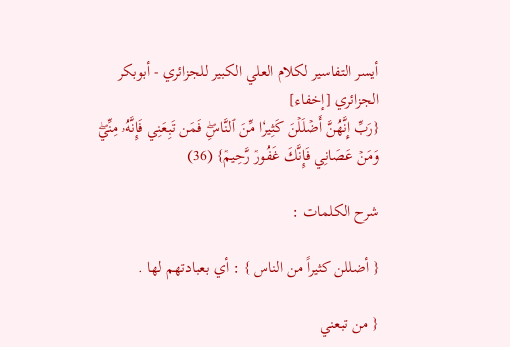أيسر التفاسير لكلام العلي الكبير للجزائري - أبوبكر الجزائري [إخفاء]
{رَبِّ إِنَّهُنَّ أَضۡلَلۡنَ كَثِيرٗا مِّنَ ٱلنَّاسِۖ فَمَن تَبِعَنِي فَإِنَّهُۥ مِنِّيۖ وَمَنۡ عَصَانِي فَإِنَّكَ غَفُورٞ رَّحِيمٞ} (36)

شرح الكلمات :

{ أضللن كثيراً من الناس } : أي بعبادتهم لها .

{ من تبعني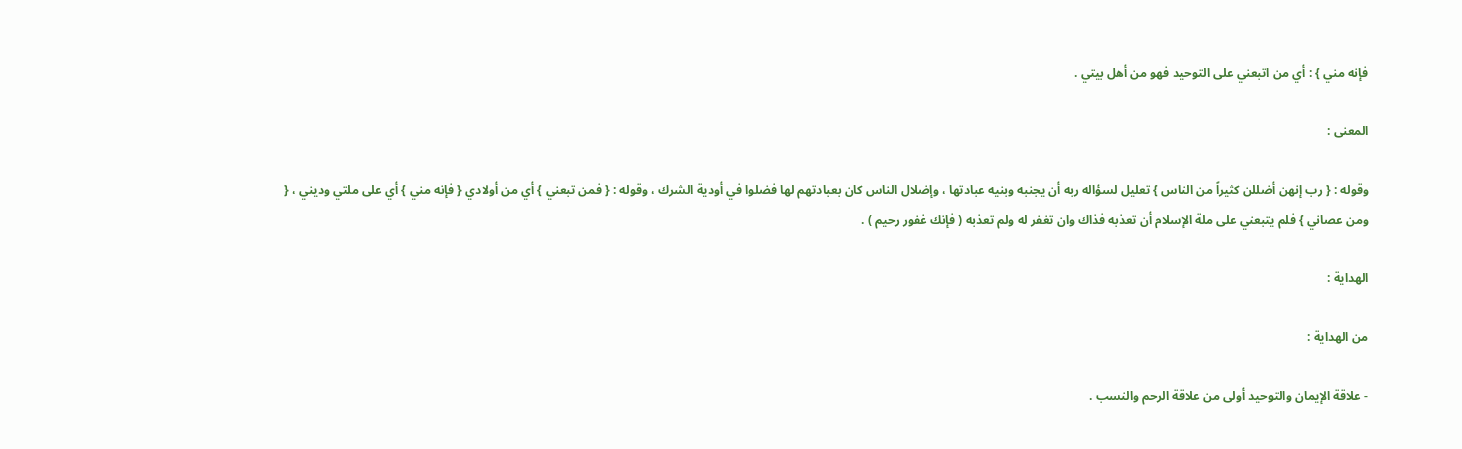فإنه مني } : أي من اتبعني على التوحيد فهو من أهل بيتي .

المعنى :

وقوله : { رب إنهن أضللن كثيراً من الناس } تعليل لسؤاله ربه أن يجنبه وبنيه عبادتها ، وإضلال الناس كان بعبادتهم لها فضلوا في أودية الشرك ، وقوله : { فمن تبعني } أي من أولادي { فإنه مني } أي على ملتي وديني ، { ومن عصاني } فلم يتبعني على ملة الإسلام أن تعذبه فذاك وان تغفر له ولم تعذبه ( فإنك غفور رحيم ) .

الهداية :

من الهداية :

- علاقة الإيمان والتوحيد أولى من علاقة الرحم والنسب .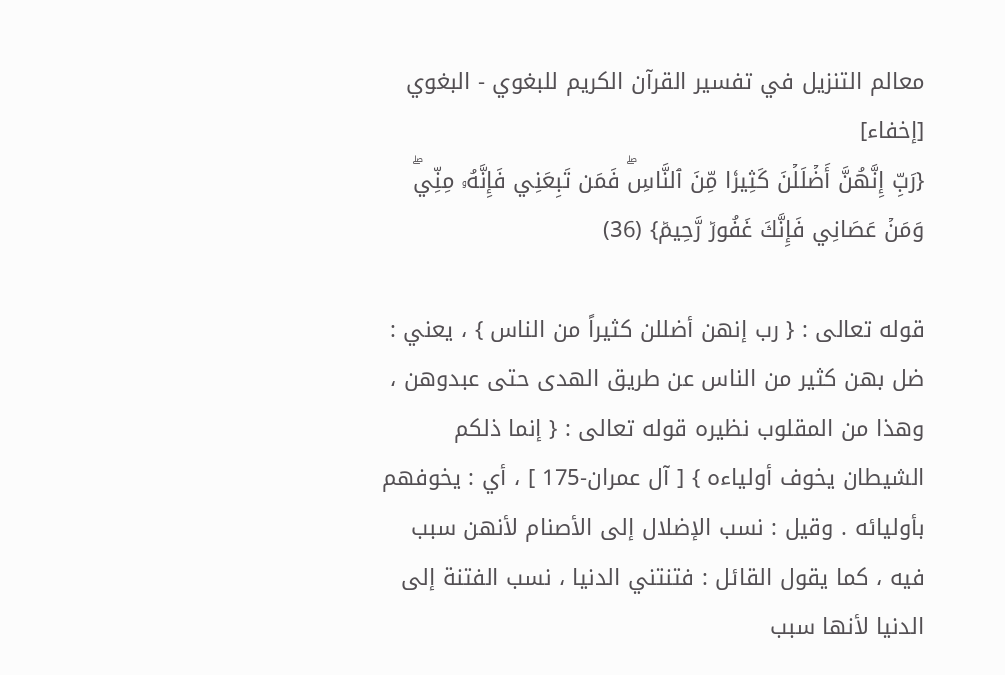معالم التنزيل في تفسير القرآن الكريم للبغوي - البغوي [إخفاء]
{رَبِّ إِنَّهُنَّ أَضۡلَلۡنَ كَثِيرٗا مِّنَ ٱلنَّاسِۖ فَمَن تَبِعَنِي فَإِنَّهُۥ مِنِّيۖ وَمَنۡ عَصَانِي فَإِنَّكَ غَفُورٞ رَّحِيمٞ} (36)

قوله تعالى : { رب إنهن أضللن كثيراً من الناس } ، يعني : ضل بهن كثير من الناس عن طريق الهدى حتى عبدوهن ، وهذا من المقلوب نظيره قوله تعالى : { إنما ذلكم الشيطان يخوف أولياءه } [ آل عمران-175 ] ، أي : يخوفهم بأوليائه . وقيل : نسب الإضلال إلى الأصنام لأنهن سبب فيه ، كما يقول القائل : فتنتني الدنيا ، نسب الفتنة إلى الدنيا لأنها سبب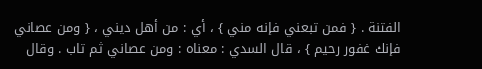الفتنة . { فمن تبعني فإنه مني } ، أي : من أهل ديني ، { ومن عصاني فإنك غفور رحيم } ، قال السدي : معناه : ومن عصاني ثم تاب . وقال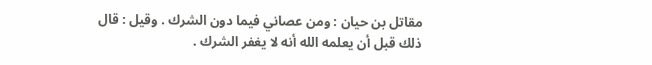مقاتل بن حيان : ومن عصاني فيما دون الشرك . وقيل : قال ذلك قبل أن يعلمه الله أنه لا يغفر الشرك .